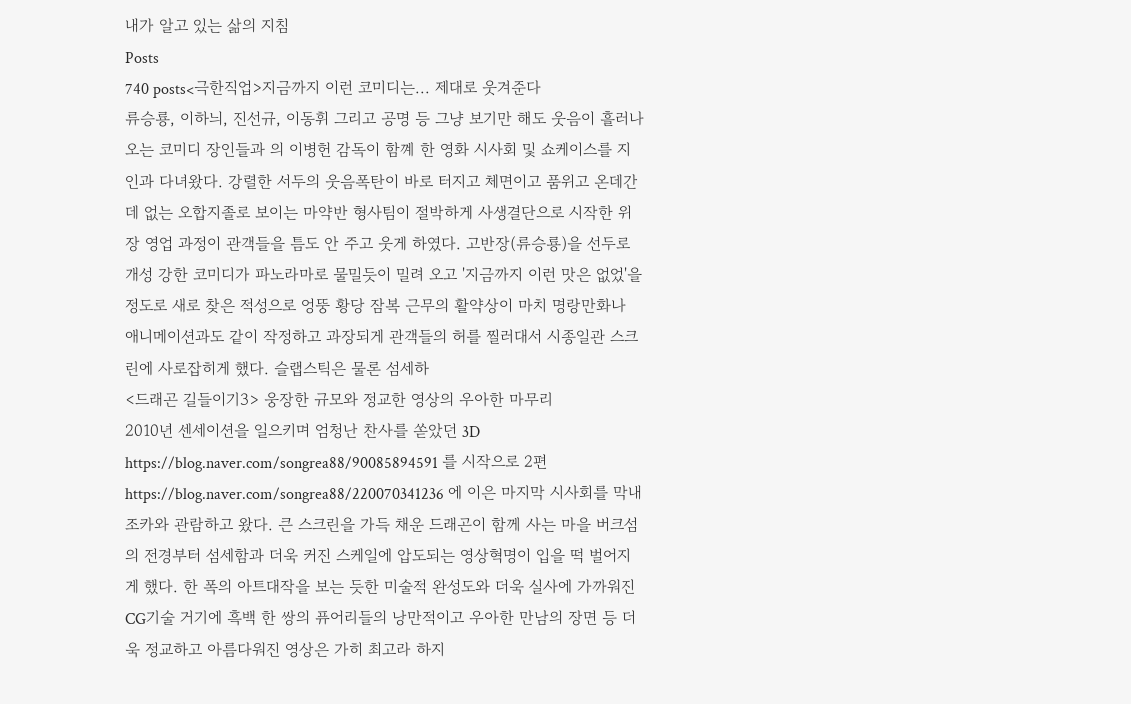내가 알고 있는 삶의 지침
Posts
740 posts<극한직업>지금까지 이런 코미디는... 제대로 웃겨준다
류승룡, 이하늬, 진선규, 이동휘 그리고 공명 등 그냥 보기만 해도 웃음이 흘러나오는 코미디 장인들과 의 이병헌 감독이 함꼐 한 영화 시사회 및 쇼케이스를 지인과 다녀왔다. 강렬한 서두의 웃음폭탄이 바로 터지고 체면이고 품위고 온데간데 없는 오합지졸로 보이는 마약반 형사팀이 절박하게 사생결단으로 시작한 위장 영업 과정이 관객들을 틈도 안 주고 웃게 하였다. 고반장(류승룡)을 선두로 개성 강한 코미디가 파노라마로 물밀듯이 밀려 오고 '지금까지 이런 맛은 없었'을 정도로 새로 찾은 적성으로 엉뚱 황당 잠복 근무의 활약상이 마치 명랑만화나 애니메이션과도 같이 작정하고 과장되게 관객들의 허를 찔러대서 시종일관 스크린에 사로잡히게 했다. 슬랩스틱은 물론 섬세하
<드래곤 길들이기3> 웅장한 규모와 정교한 영상의 우아한 마무리
2010년 센세이션을 일으키며 엄청난 찬사를 쏟았던 3D https://blog.naver.com/songrea88/90085894591 를 시작으로 2편 https://blog.naver.com/songrea88/220070341236 에 이은 마지막 시사회를 막내 조카와 관람하고 왔다. 큰 스크린을 가득 채운 드래곤이 함께 사는 마을 버크섬의 전경부터 섬세함과 더욱 커진 스케일에 압도되는 영상혁명이 입을 떡 벌어지게 했다. 한 폭의 아트대작을 보는 듯한 미술적 완성도와 더욱 실사에 가까워진 CG기술 거기에 흑백 한 쌍의 퓨어리들의 낭만적이고 우아한 만남의 장면 등 더욱 정교하고 아름다워진 영상은 가히 최고라 하지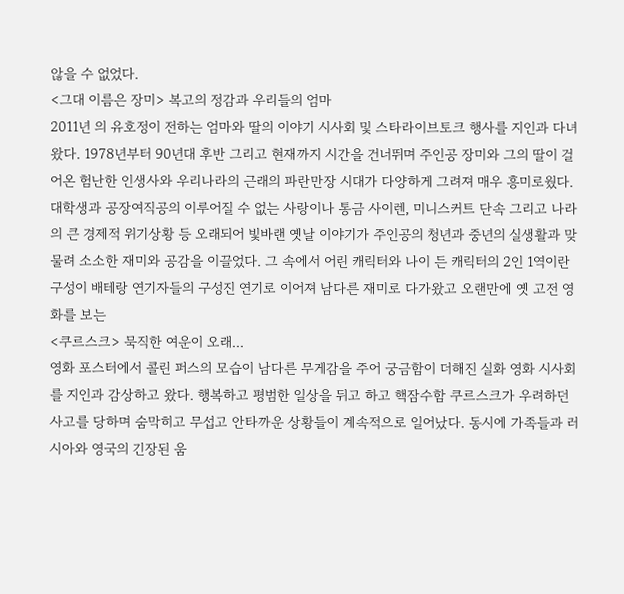않을 수 없었다.
<그대 이름은 장미> 복고의 정감과 우리들의 엄마
2011년 의 유호정이 전하는 엄마와 딸의 이야기 시사회 및 스타라이브토크 행사를 지인과 다녀왔다. 1978년부터 90년대 후반 그리고 현재까지 시간을 건너뛰며 주인공 장미와 그의 딸이 걸어온 험난한 인생사와 우리나라의 근래의 파란만장 시대가 다양하게 그려져 매우 흥미로웠다. 대학생과 공장여직공의 이루어질 수 없는 사랑이나 통금 사이렌, 미니스커트 단속 그리고 나라의 큰 경제적 위기상황 등 오래되어 빛바랜 옛날 이야기가 주인공의 청년과 중년의 실생활과 맞물려 소소한 재미와 공감을 이끌었다. 그 속에서 어린 캐릭터와 나이 든 캐릭터의 2인 1역이란 구성이 배테랑 연기자들의 구성진 연기로 이어져 남다른 재미로 다가왔고 오랜만에 옛 고전 영화를 보는
<쿠르스크> 묵직한 여운이 오래...
영화 포스터에서 콜린 퍼스의 모습이 남다른 무게감을 주어 궁금함이 더해진 실화 영화 시사회를 지인과 감상하고 왔다. 행복하고 평범한 일상을 뒤고 하고 핵잠수함 쿠르스크가 우려하던 사고를 당하며 숨막히고 무섭고 안타까운 상황들이 계속적으로 일어났다. 동시에 가족들과 러시아와 영국의 긴장된 움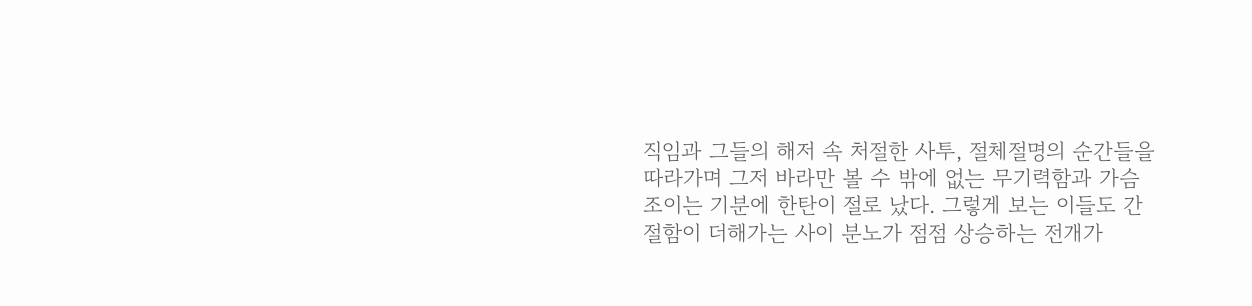직임과 그들의 해저 속 처절한 사투, 절체절명의 순간들을 따라가며 그저 바라만 볼 수 밖에 없는 무기력함과 가슴 조이는 기분에 한탄이 절로 났다. 그렇게 보는 이들도 간절함이 더해가는 사이 분노가 점점 상승하는 전개가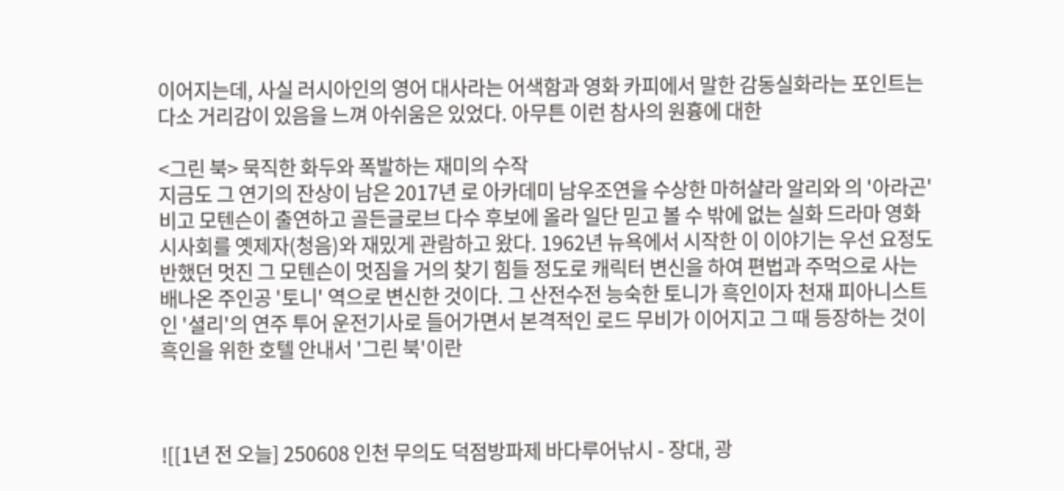이어지는데, 사실 러시아인의 영어 대사라는 어색함과 영화 카피에서 말한 감동실화라는 포인트는 다소 거리감이 있음을 느껴 아쉬움은 있었다. 아무튼 이런 참사의 원흉에 대한

<그린 북> 묵직한 화두와 폭발하는 재미의 수작
지금도 그 연기의 잔상이 남은 2017년 로 아카데미 남우조연을 수상한 마허샬라 알리와 의 '아라곤' 비고 모텐슨이 출연하고 골든글로브 다수 후보에 올라 일단 믿고 볼 수 밖에 없는 실화 드라마 영화 시사회를 옛제자(청음)와 재밌게 관람하고 왔다. 1962년 뉴욕에서 시작한 이 이야기는 우선 요정도 반했던 멋진 그 모텐슨이 멋짐을 거의 찾기 힘들 정도로 캐릭터 변신을 하여 편법과 주먹으로 사는 배나온 주인공 '토니' 역으로 변신한 것이다. 그 산전수전 능숙한 토니가 흑인이자 천재 피아니스트인 '셜리'의 연주 투어 운전기사로 들어가면서 본격적인 로드 무비가 이어지고 그 때 등장하는 것이 흑인을 위한 호텔 안내서 '그린 북'이란



![[1년 전 오늘] 250608 인천 무의도 덕점방파제 바다루어낚시 - 장대, 광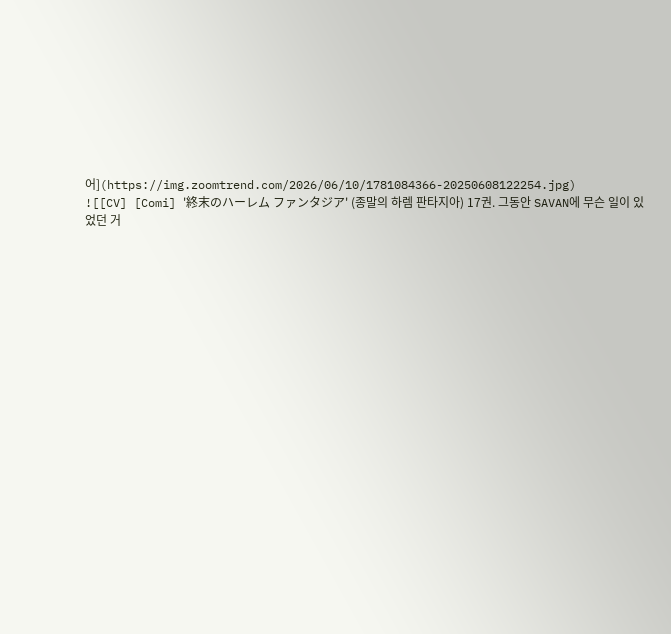어](https://img.zoomtrend.com/2026/06/10/1781084366-20250608122254.jpg)
![[CV] [Comi] '終末のハーレム ファンタジア' (종말의 하렘 판타지아) 17권. 그동안 SAVAN에 무슨 일이 있었던 거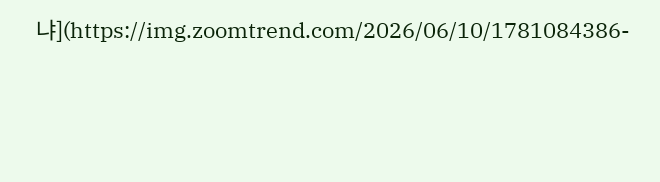냐](https://img.zoomtrend.com/2026/06/10/1781084386-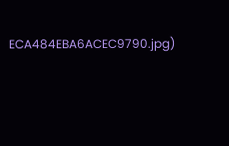ECA484EBA6ACEC9790.jpg)